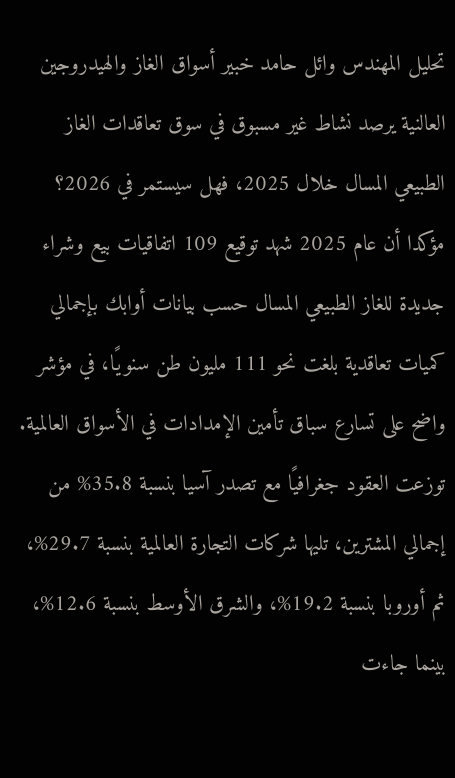تحليل المهندس وائل حامد خبير أسواق الغاز والهيدروجين العالنية يرصد نشاط غير مسبوق في سوق تعاقدات الغاز الطبيعي المسال خلال 2025، فهل سيستمر في 2026؟
مؤكدا أن عام 2025 شهد توقيع 109 اتفاقيات بيع وشراء جديدة للغاز الطبيعي المسال حسب بيانات أوابك بإجمالي كميات تعاقدية بلغت نحو 111 مليون طن سنويًا، في مؤشر واضح على تسارع سباق تأمين الإمدادات في الأسواق العالمية.
توزعت العقود جغرافيًا مع تصدر آسيا بنسبة 35.8% من إجمالي المشترين، تليها شركات التجارة العالمية بنسبة 29.7%، ثم أوروبا بنسبة 19.2%، والشرق الأوسط بنسبة 12.6%، بينما جاءت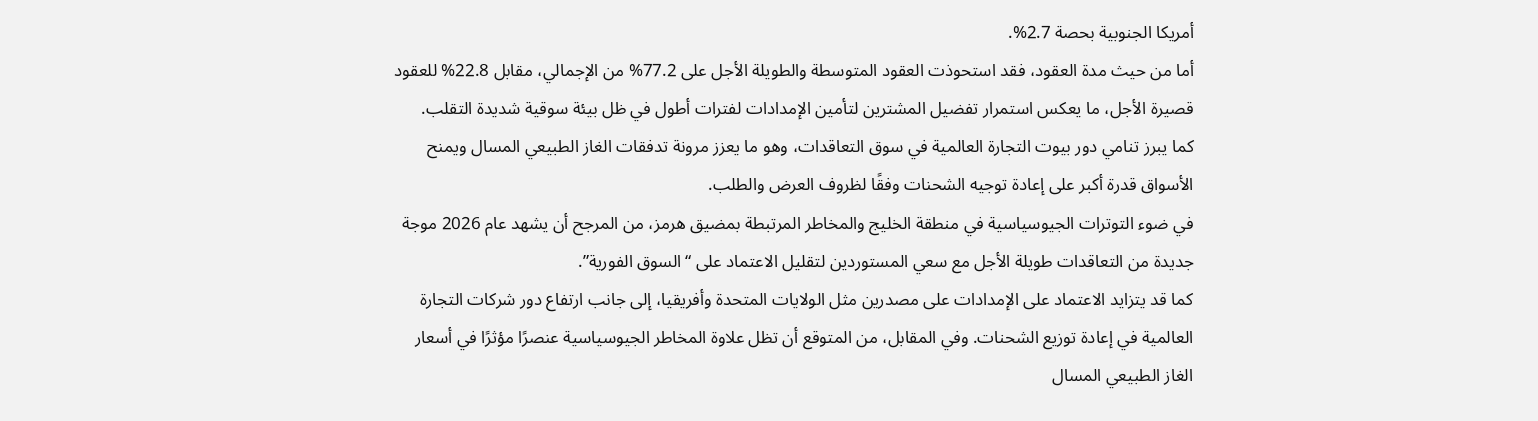أمريكا الجنوبية بحصة 2.7%.
أما من حيث مدة العقود، فقد استحوذت العقود المتوسطة والطويلة الأجل على 77.2% من الإجمالي، مقابل 22.8% للعقود قصيرة الأجل، ما يعكس استمرار تفضيل المشترين لتأمين الإمدادات لفترات أطول في ظل بيئة سوقية شديدة التقلب.
كما يبرز تنامي دور بيوت التجارة العالمية في سوق التعاقدات، وهو ما يعزز مرونة تدفقات الغاز الطبيعي المسال ويمنح الأسواق قدرة أكبر على إعادة توجيه الشحنات وفقًا لظروف العرض والطلب.
في ضوء التوترات الجيوسياسية في منطقة الخليج والمخاطر المرتبطة بمضيق هرمز، من المرجح أن يشهد عام 2026 موجة جديدة من التعاقدات طويلة الأجل مع سعي المستوردين لتقليل الاعتماد على “السوق الفورية”.
كما قد يتزايد الاعتماد على الإمدادات على مصدرين مثل الولايات المتحدة وأفريقيا، إلى جانب ارتفاع دور شركات التجارة العالمية في إعادة توزيع الشحنات. وفي المقابل، من المتوقع أن تظل علاوة المخاطر الجيوسياسية عنصرًا مؤثرًا في أسعار الغاز الطبيعي المسال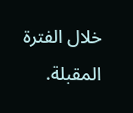خلال الفترة المقبلة.